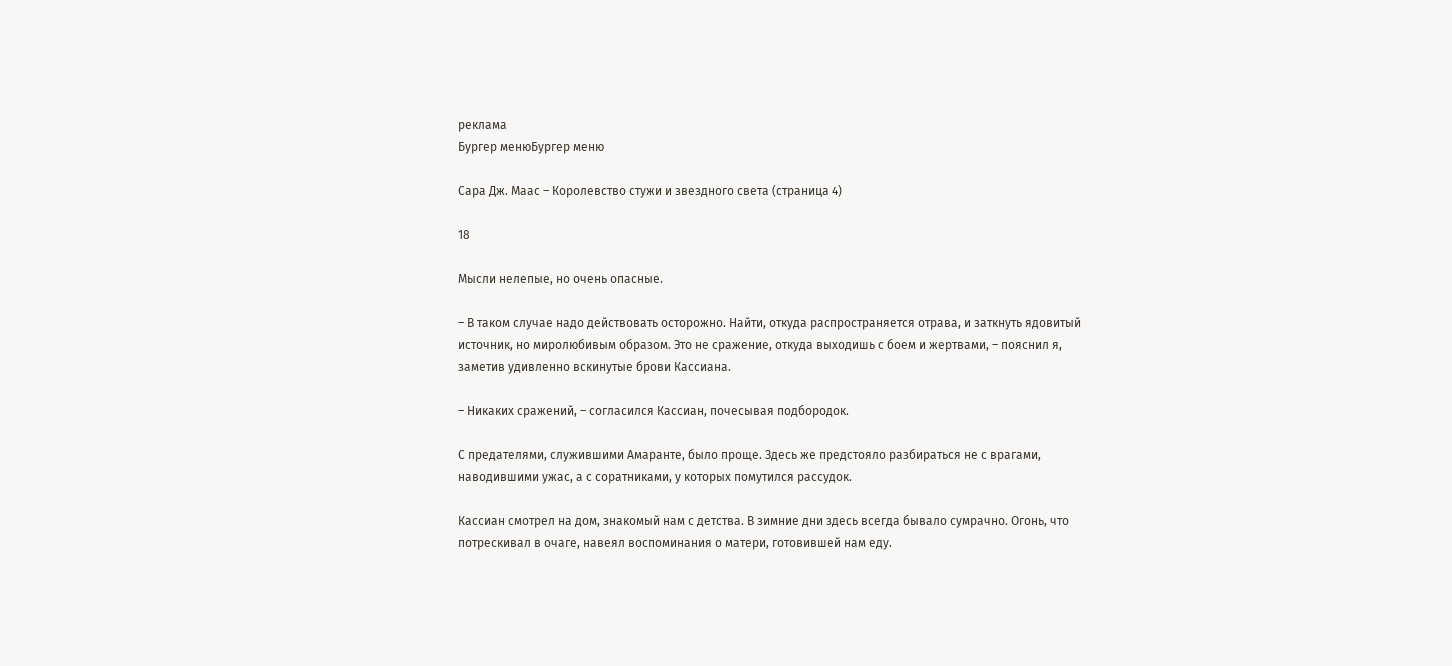реклама
Бургер менюБургер меню

Сара Дж. Маас – Королевство стужи и звездного света (страница 4)

18

Мысли нелепые, но очень опасные.

– В таком случае надо действовать осторожно. Найти, откуда распространяется отрава, и заткнуть ядовитый источник, но миролюбивым образом. Это не сражение, откуда выходишь с боем и жертвами, – пояснил я, заметив удивленно вскинутые брови Кассиана.

– Никаких сражений, – согласился Кассиан, почесывая подбородок.

С предателями, служившими Амаранте, было проще. Здесь же предстояло разбираться не с врагами, наводившими ужас, а с соратниками, у которых помутился рассудок.

Кассиан смотрел на дом, знакомый нам с детства. В зимние дни здесь всегда бывало сумрачно. Огонь, что потрескивал в очаге, навеял воспоминания о матери, готовившей нам еду.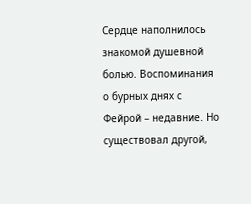Сердце наполнилось знакомой душевной болью. Воспоминания о бурных днях с Фейрой – недавние. Но существовал другой,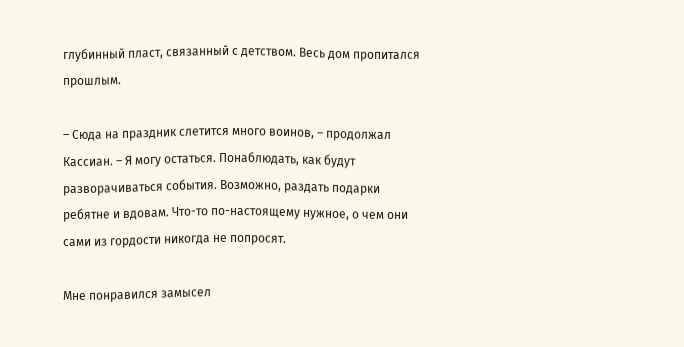глубинный пласт, связанный с детством. Весь дом пропитался прошлым.

– Сюда на праздник слетится много воинов, – продолжал Кассиан. – Я могу остаться. Понаблюдать, как будут разворачиваться события. Возможно, раздать подарки ребятне и вдовам. Что-то по-настоящему нужное, о чем они сами из гордости никогда не попросят.

Мне понравился замысел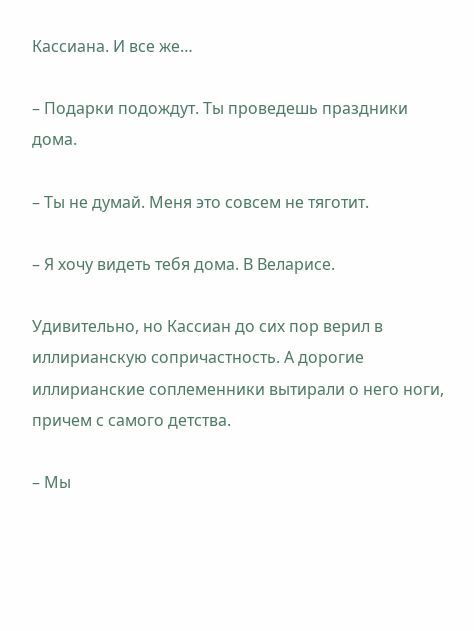Кассиана. И все же…

– Подарки подождут. Ты проведешь праздники дома.

– Ты не думай. Меня это совсем не тяготит.

– Я хочу видеть тебя дома. В Веларисе.

Удивительно, но Кассиан до сих пор верил в иллирианскую сопричастность. А дорогие иллирианские соплеменники вытирали о него ноги, причем с самого детства.

– Мы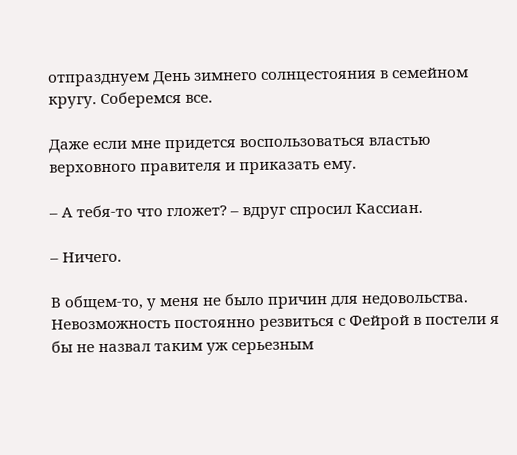отпразднуем День зимнего солнцестояния в семейном кругу. Соберемся все.

Даже если мне придется воспользоваться властью верховного правителя и приказать ему.

– А тебя-то что гложет? – вдруг спросил Кассиан.

– Ничего.

В общем-то, у меня не было причин для недовольства. Невозможность постоянно резвиться с Фейрой в постели я бы не назвал таким уж серьезным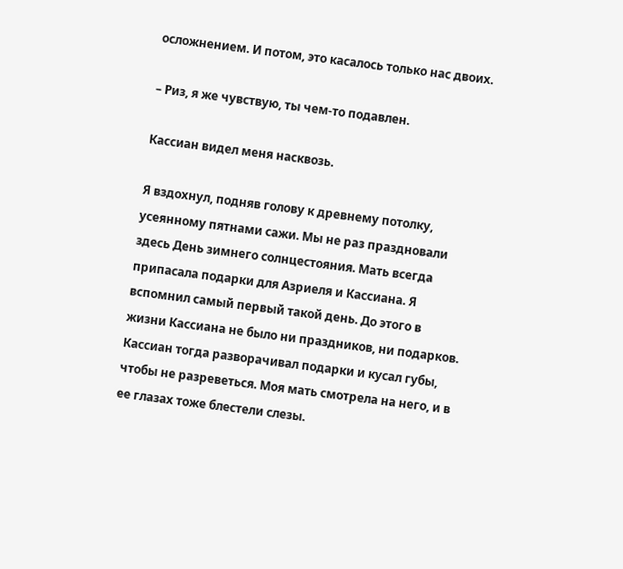осложнением. И потом, это касалось только нас двоих.

– Риз, я же чувствую, ты чем-то подавлен.

Кассиан видел меня насквозь.

Я вздохнул, подняв голову к древнему потолку, усеянному пятнами сажи. Мы не раз праздновали здесь День зимнего солнцестояния. Мать всегда припасала подарки для Азриеля и Кассиана. Я вспомнил самый первый такой день. До этого в жизни Кассиана не было ни праздников, ни подарков. Кассиан тогда разворачивал подарки и кусал губы, чтобы не разреветься. Моя мать смотрела на него, и в ее глазах тоже блестели слезы.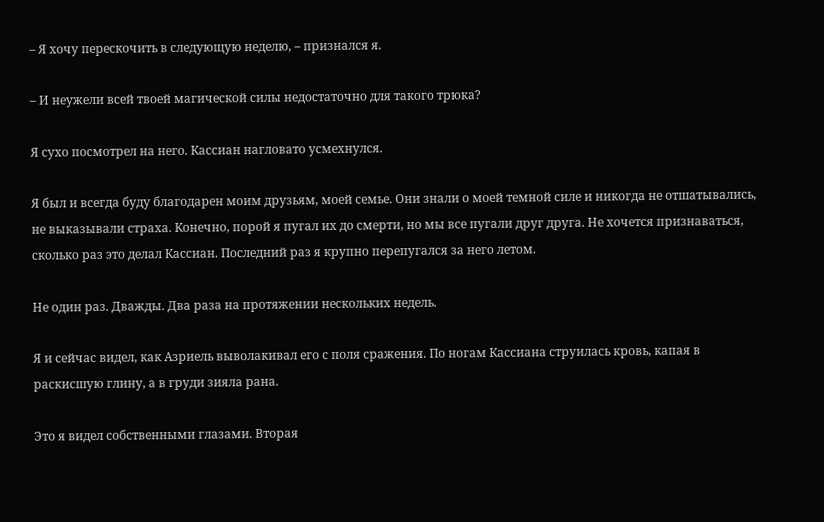– Я хочу перескочить в следующую неделю, – признался я.

– И неужели всей твоей магической силы недостаточно для такого трюка?

Я сухо посмотрел на него. Кассиан нагловато усмехнулся.

Я был и всегда буду благодарен моим друзьям, моей семье. Они знали о моей темной силе и никогда не отшатывались, не выказывали страха. Конечно, порой я пугал их до смерти, но мы все пугали друг друга. Не хочется признаваться, сколько раз это делал Кассиан. Последний раз я крупно перепугался за него летом.

Не один раз. Дважды. Два раза на протяжении нескольких недель.

Я и сейчас видел, как Азриель выволакивал его с поля сражения. По ногам Кассиана струилась кровь, капая в раскисшую глину, а в груди зияла рана.

Это я видел собственными глазами. Вторая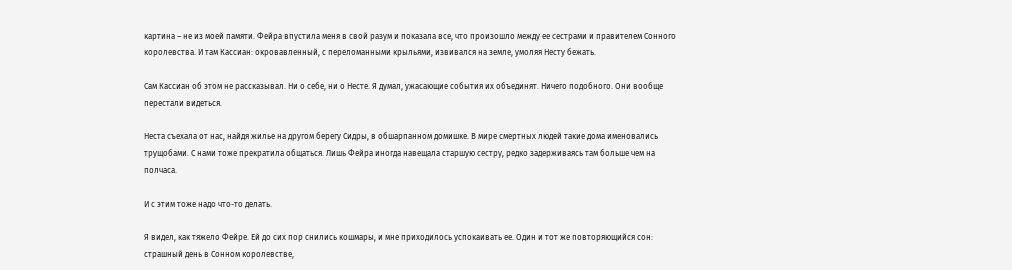картина – не из моей памяти. Фейра впустила меня в свой разум и показала все, что произошло между ее сестрами и правителем Сонного королевства. И там Кассиан: окровавленный, с переломанными крыльями, извивался на земле, умоляя Несту бежать.

Сам Кассиан об этом не рассказывал. Ни о себе, ни о Несте. Я думал, ужасающие события их объединят. Ничего подобного. Они вообще перестали видеться.

Неста съехала от нас, найдя жилье на другом берегу Сидры, в обшарпанном домишке. В мире смертных людей такие дома именовались трущобами. С нами тоже прекратила общаться. Лишь Фейра иногда навещала старшую сестру, редко задерживаясь там больше чем на полчаса.

И с этим тоже надо что-то делать.

Я видел, как тяжело Фейре. Ей до сих пор снились кошмары, и мне приходилось успокаивать ее. Один и тот же повторяющийся сон: страшный день в Сонном королевстве,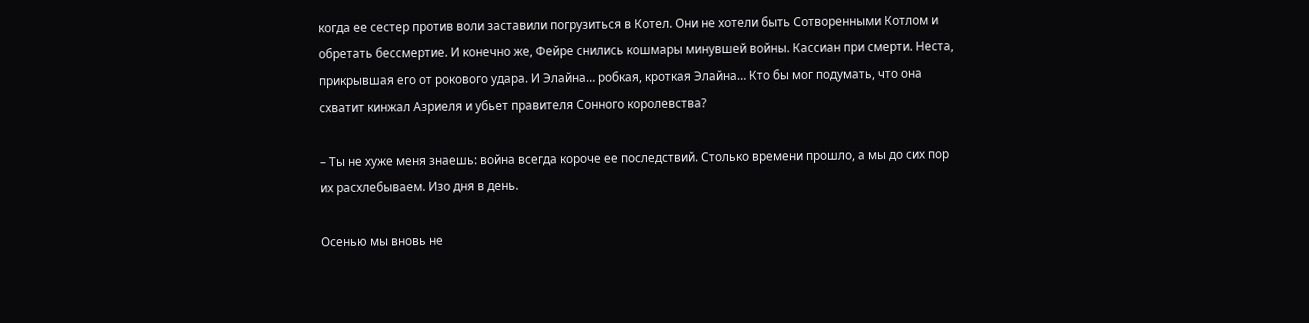когда ее сестер против воли заставили погрузиться в Котел. Они не хотели быть Сотворенными Котлом и обретать бессмертие. И конечно же, Фейре снились кошмары минувшей войны. Кассиан при смерти. Неста, прикрывшая его от рокового удара. И Элайна… робкая, кроткая Элайна… Кто бы мог подумать, что она схватит кинжал Азриеля и убьет правителя Сонного королевства?

– Ты не хуже меня знаешь: война всегда короче ее последствий. Столько времени прошло, а мы до сих пор их расхлебываем. Изо дня в день.

Осенью мы вновь не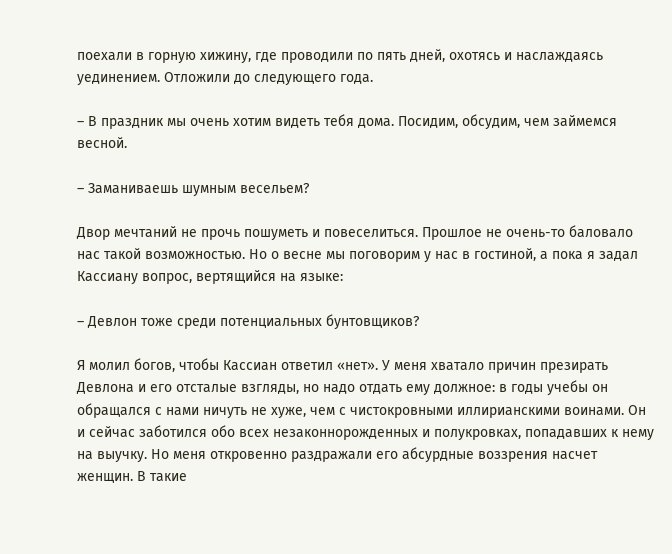поехали в горную хижину, где проводили по пять дней, охотясь и наслаждаясь уединением. Отложили до следующего года.

– В праздник мы очень хотим видеть тебя дома. Посидим, обсудим, чем займемся весной.

– Заманиваешь шумным весельем?

Двор мечтаний не прочь пошуметь и повеселиться. Прошлое не очень-то баловало нас такой возможностью. Но о весне мы поговорим у нас в гостиной, а пока я задал Кассиану вопрос, вертящийся на языке:

– Девлон тоже среди потенциальных бунтовщиков?

Я молил богов, чтобы Кассиан ответил «нет». У меня хватало причин презирать Девлона и его отсталые взгляды, но надо отдать ему должное: в годы учебы он обращался с нами ничуть не хуже, чем с чистокровными иллирианскими воинами. Он и сейчас заботился обо всех незаконнорожденных и полукровках, попадавших к нему на выучку. Но меня откровенно раздражали его абсурдные воззрения насчет женщин. В такие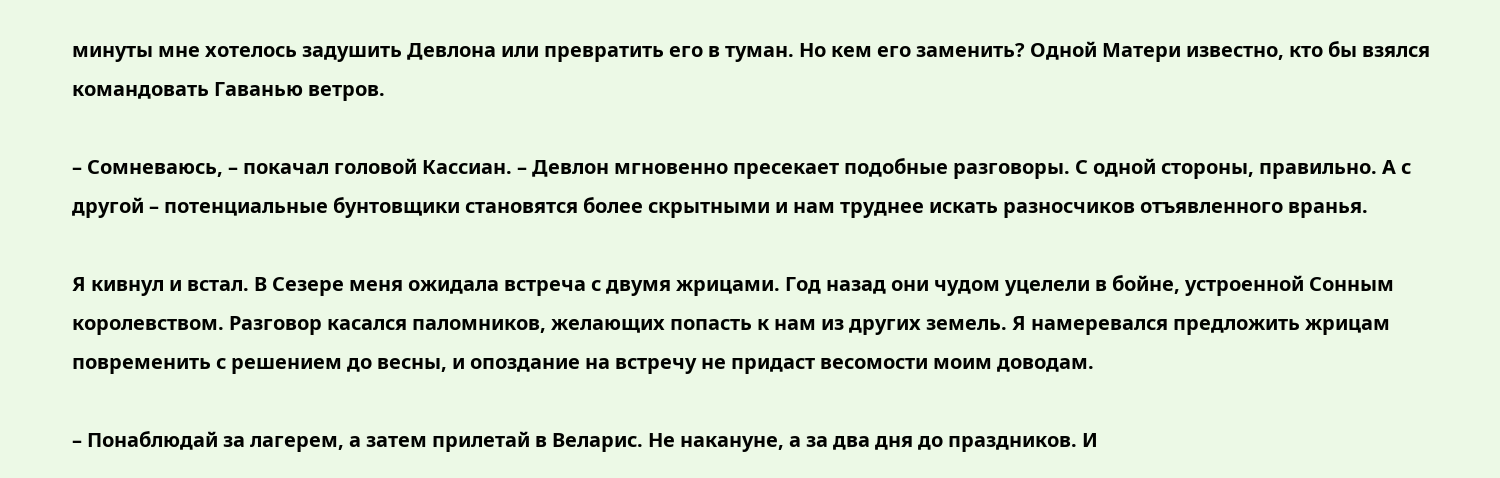минуты мне хотелось задушить Девлона или превратить его в туман. Но кем его заменить? Одной Матери известно, кто бы взялся командовать Гаванью ветров.

– Сомневаюсь, – покачал головой Кассиан. – Девлон мгновенно пресекает подобные разговоры. С одной стороны, правильно. А с другой – потенциальные бунтовщики становятся более скрытными и нам труднее искать разносчиков отъявленного вранья.

Я кивнул и встал. В Сезере меня ожидала встреча с двумя жрицами. Год назад они чудом уцелели в бойне, устроенной Сонным королевством. Разговор касался паломников, желающих попасть к нам из других земель. Я намеревался предложить жрицам повременить с решением до весны, и опоздание на встречу не придаст весомости моим доводам.

– Понаблюдай за лагерем, а затем прилетай в Веларис. Не накануне, а за два дня до праздников. И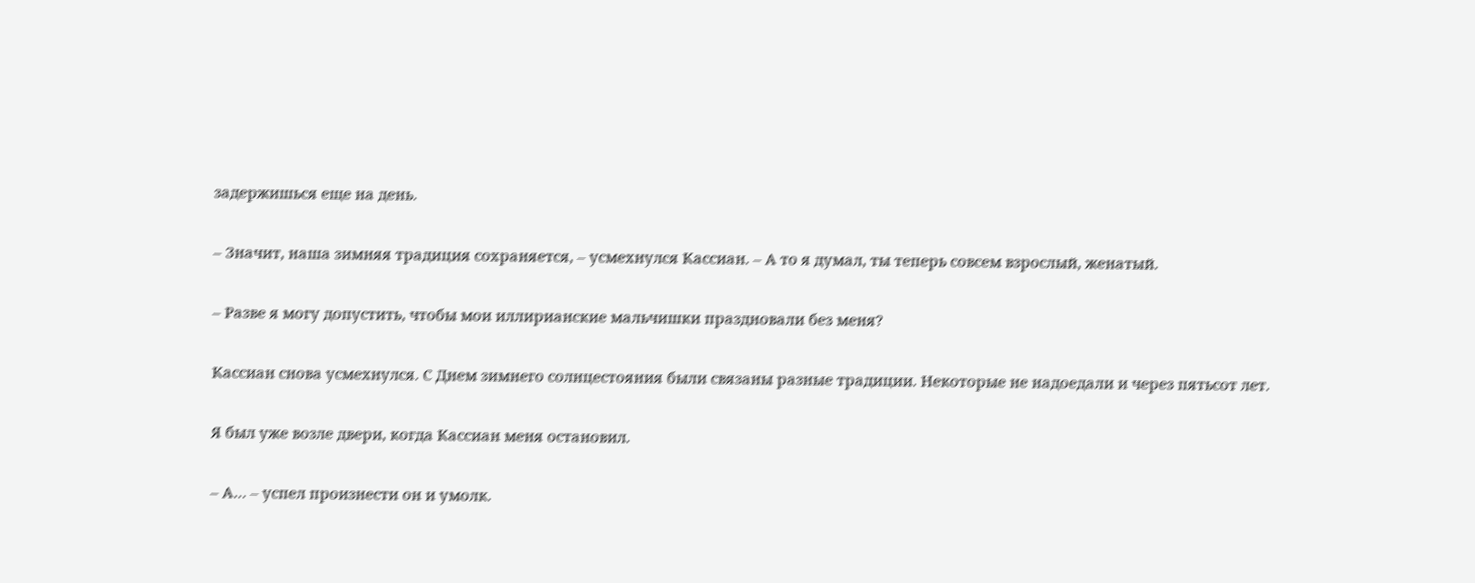задержишься еще на день.

– Значит, наша зимняя традиция сохраняется, – усмехнулся Кассиан. – А то я думал, ты теперь совсем взрослый, женатый.

– Разве я могу допустить, чтобы мои иллирианские мальчишки праздновали без меня?

Кассиан снова усмехнулся. С Днем зимнего солнцестояния были связаны разные традиции. Некоторые не надоедали и через пятьсот лет.

Я был уже возле двери, когда Кассиан меня остановил.

– А… – успел произнести он и умолк.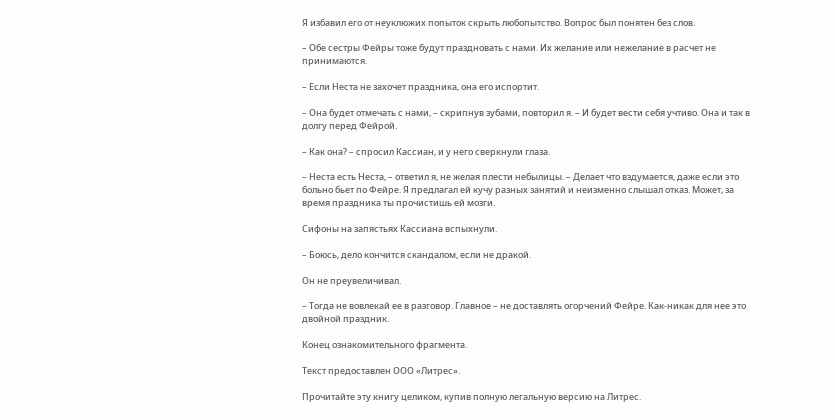Я избавил его от неуклюжих попыток скрыть любопытство. Вопрос был понятен без слов.

– Обе сестры Фейры тоже будут праздновать с нами. Их желание или нежелание в расчет не принимаются.

– Если Неста не захочет праздника, она его испортит.

– Она будет отмечать с нами, – скрипнув зубами, повторил я. – И будет вести себя учтиво. Она и так в долгу перед Фейрой.

– Как она? – спросил Кассиан, и у него сверкнули глаза.

– Неста есть Неста, – ответил я, не желая плести небылицы. – Делает что вздумается, даже если это больно бьет по Фейре. Я предлагал ей кучу разных занятий и неизменно слышал отказ. Может, за время праздника ты прочистишь ей мозги.

Сифоны на запястьях Кассиана вспыхнули.

– Боюсь, дело кончится скандалом, если не дракой.

Он не преувеличивал.

– Тогда не вовлекай ее в разговор. Главное – не доставлять огорчений Фейре. Как-никак для нее это двойной праздник.

Конец ознакомительного фрагмента.

Текст предоставлен ООО «Литрес».

Прочитайте эту книгу целиком, купив полную легальную версию на Литрес.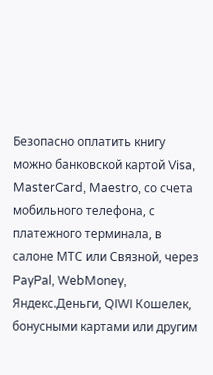Безопасно оплатить книгу можно банковской картой Visa, MasterCard, Maestro, со счета мобильного телефона, с платежного терминала, в салоне МТС или Связной, через PayPal, WebMoney, Яндекс.Деньги, QIWI Кошелек, бонусными картами или другим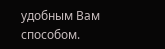удобным Вам способом.